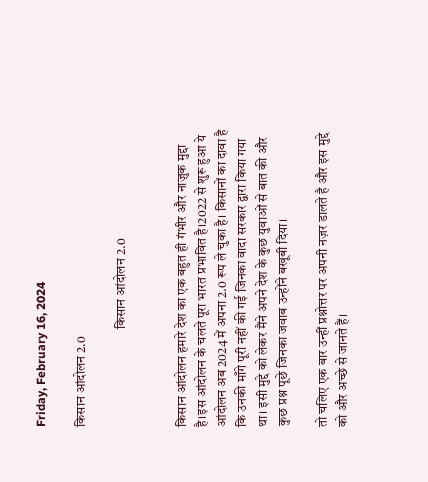Friday, February 16, 2024

किसान आंदोलन 2.0

                                     किसान आंदोलन 2.0


किसान आंदोलन हमारे देश का एक बहुत ही गंभीर और नाज़ुक मुद्दा है।इस आंदोलन के चलते पूरा भारत प्रभावित है।2022 से शुरू हुआ ये आंदोलन अब 2024 में अपना 2.0 रूप ले चुका है। किसानों का दावा है कि उनकी माँगे पूरी नहीं की गई जिनका वादा सरकार द्वारा किया गया था। इसी मुद्दे को लेकर मैंने अपने देश के कुछ युवाओं से बात की और कुछ प्रश्न पूछे जिनका जवाब उन्होंने बखूबी दिया।

तो चलिए एक बार उन्हीं प्रश्नोत्तर पर अपनी नज़र डालते है और इस मुद्दे को और अच्छे से जानते हैं।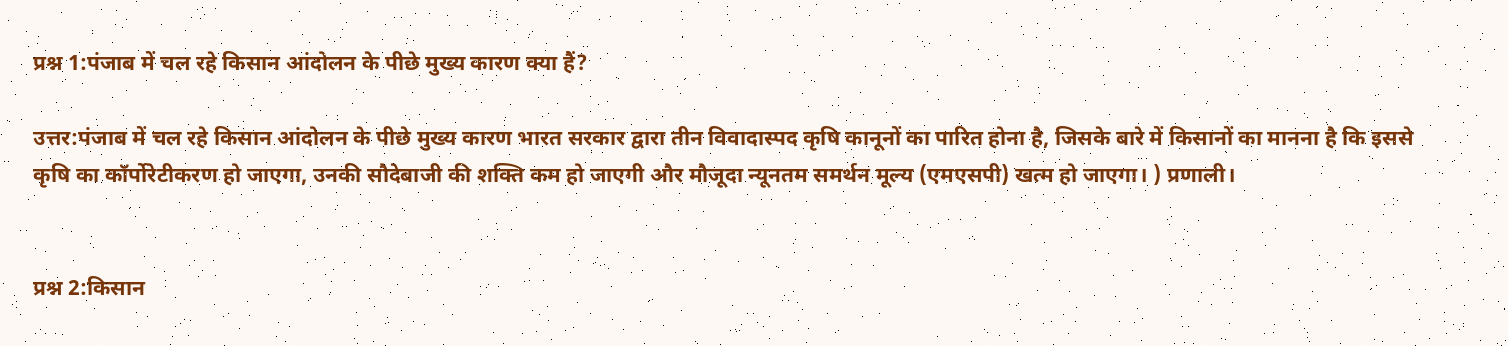प्रश्न 1:पंजाब में चल रहे किसान आंदोलन के पीछे मुख्य कारण क्या हैं?

उत्तर:पंजाब में चल रहे किसान आंदोलन के पीछे मुख्य कारण भारत सरकार द्वारा तीन विवादास्पद कृषि कानूनों का पारित होना है, जिसके बारे में किसानों का मानना है कि इससे कृषि का कॉर्पोरेटीकरण हो जाएगा, उनकी सौदेबाजी की शक्ति कम हो जाएगी और मौजूदा न्यूनतम समर्थन मूल्य (एमएसपी) खत्म हो जाएगा। ) प्रणाली।


प्रश्न 2:किसान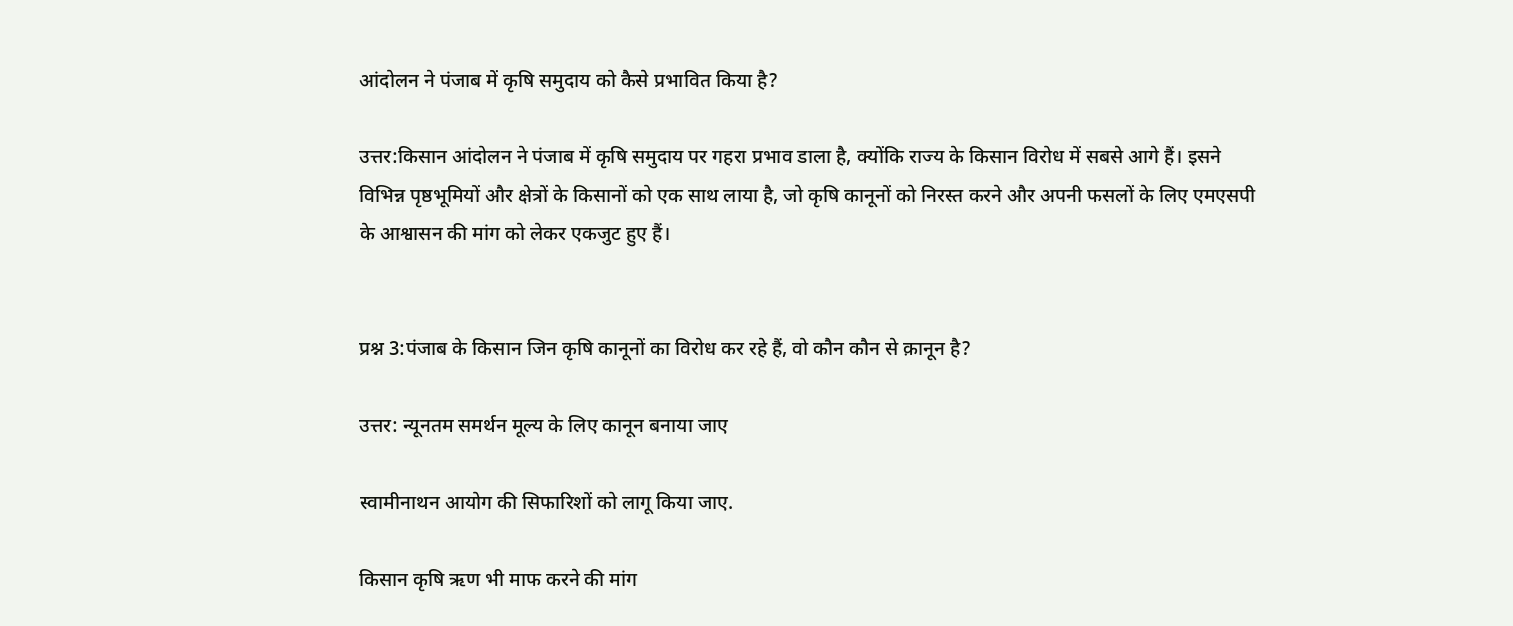आंदोलन ने पंजाब में कृषि समुदाय को कैसे प्रभावित किया है?

उत्तर:किसान आंदोलन ने पंजाब में कृषि समुदाय पर गहरा प्रभाव डाला है, क्योंकि राज्य के किसान विरोध में सबसे आगे हैं। इसने विभिन्न पृष्ठभूमियों और क्षेत्रों के किसानों को एक साथ लाया है, जो कृषि कानूनों को निरस्त करने और अपनी फसलों के लिए एमएसपी के आश्वासन की मांग को लेकर एकजुट हुए हैं।


प्रश्न 3:पंजाब के किसान जिन कृषि कानूनों का विरोध कर रहे हैं, वो कौन कौन से क़ानून है?

उत्तर: न्‍यूनतम समर्थन मूल्‍य के लिए कानून बनाया जाए

स्‍वामीनाथन आयोग की सिफारिशों को लागू किया जाए.

किसान कृषि ऋण भी माफ करने की मांग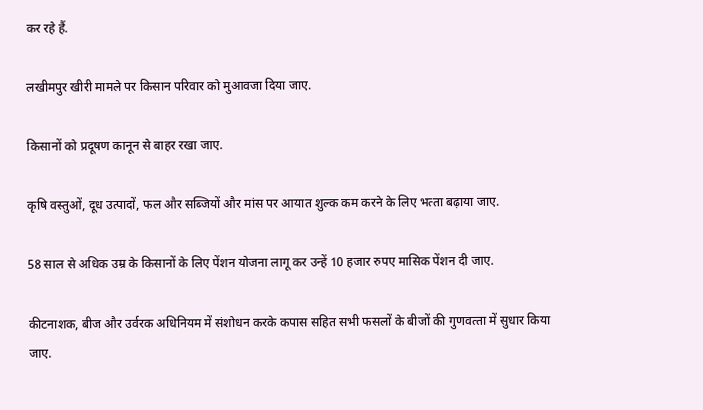कर रहे हैं.

लखीमपुर खीरी मामले पर किसान परिवार को मुआवजा दिया जाए.

किसानों को प्रदूषण कानून से बाहर रखा जाए.

कृषि वस्‍तुओं, दूध उत्‍पादों, फल और सब्जियों और मांस पर आयात शुल्‍क कम करने के लिए भत्‍ता बढ़ाया जाए.

58 साल से अधिक उम्र के किसानों के लिए पेंशन योजना लागू कर उन्‍हें 10 हजार रुपए मासिक पेंशन दी जाए.

कीटनाशक, बीज और उर्वरक अधिनियम में संशोधन करके कपास सहित सभी फसलों के बीजों की गुणवत्‍ता में सुधार किया जाए.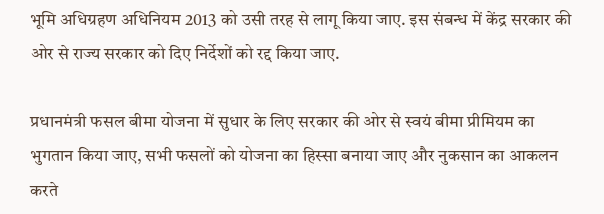भूमि अधिग्रहण अधिनियम 2013 को उसी तरह से लागू किया जाए. इस संबन्‍ध में केंद्र सरकार की ओर से राज्‍य सरकार को दिए निर्देशों को रद्द किया जाए.

प्रधानमंत्री फसल बीमा योजना में सुधार के लिए सरकार की ओर से स्‍वयं बीमा प्रीमियम का भुगतान किया जाए, सभी फसलों को योजना का हिस्‍सा बनाया जाए और नुकसान का आकलन करते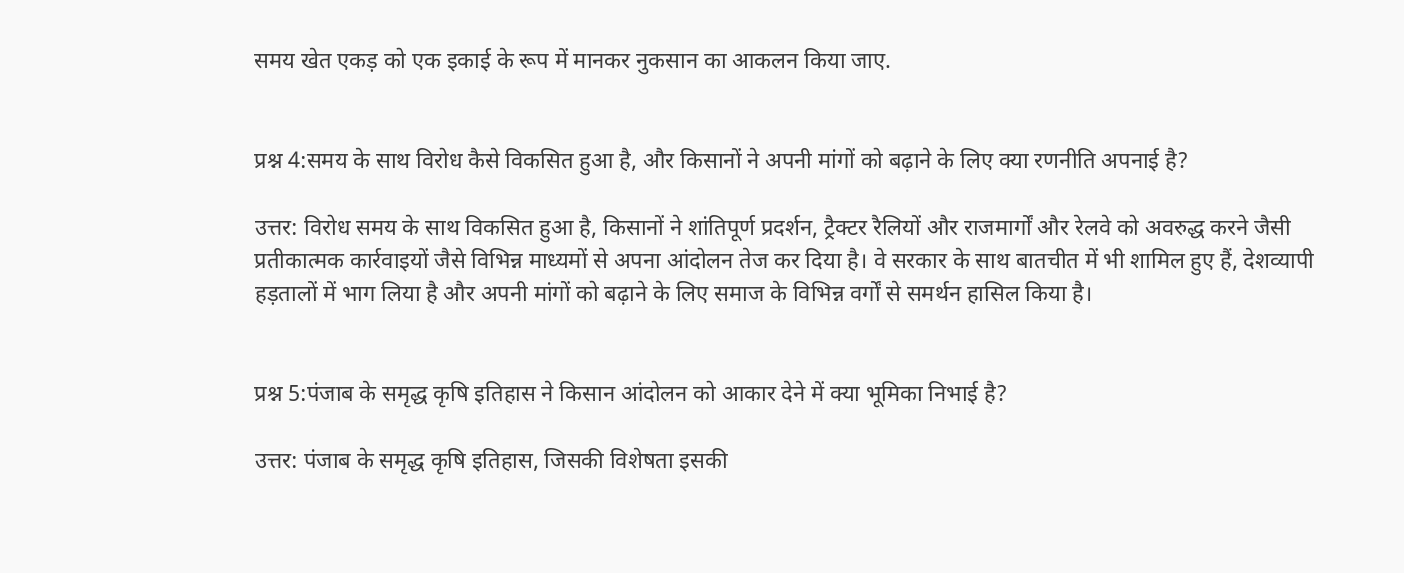समय खेत एकड़ को एक इकाई के रूप में मानकर नुकसान का आकलन किया जाए.


प्रश्न 4:समय के साथ विरोध कैसे विकसित हुआ है, और किसानों ने अपनी मांगों को बढ़ाने के लिए क्या रणनीति अपनाई है?

उत्तर: विरोध समय के साथ विकसित हुआ है, किसानों ने शांतिपूर्ण प्रदर्शन, ट्रैक्टर रैलियों और राजमार्गों और रेलवे को अवरुद्ध करने जैसी प्रतीकात्मक कार्रवाइयों जैसे विभिन्न माध्यमों से अपना आंदोलन तेज कर दिया है। वे सरकार के साथ बातचीत में भी शामिल हुए हैं, देशव्यापी हड़तालों में भाग लिया है और अपनी मांगों को बढ़ाने के लिए समाज के विभिन्न वर्गों से समर्थन हासिल किया है।


प्रश्न 5:पंजाब के समृद्ध कृषि इतिहास ने किसान आंदोलन को आकार देने में क्या भूमिका निभाई है?

उत्तर: पंजाब के समृद्ध कृषि इतिहास, जिसकी विशेषता इसकी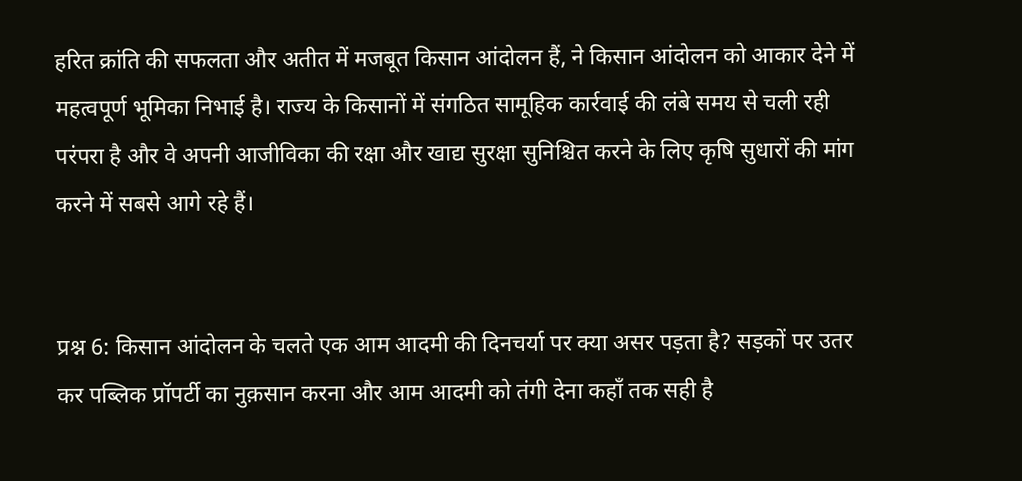हरित क्रांति की सफलता और अतीत में मजबूत किसान आंदोलन हैं, ने किसान आंदोलन को आकार देने में महत्वपूर्ण भूमिका निभाई है। राज्य के किसानों में संगठित सामूहिक कार्रवाई की लंबे समय से चली रही परंपरा है और वे अपनी आजीविका की रक्षा और खाद्य सुरक्षा सुनिश्चित करने के लिए कृषि सुधारों की मांग करने में सबसे आगे रहे हैं।


प्रश्न 6: किसान आंदोलन के चलते एक आम आदमी की दिनचर्या पर क्या असर पड़ता है? सड़कों पर उतर कर पब्लिक प्रॉपर्टी का नुक़सान करना और आम आदमी को तंगी देना कहाँ तक सही है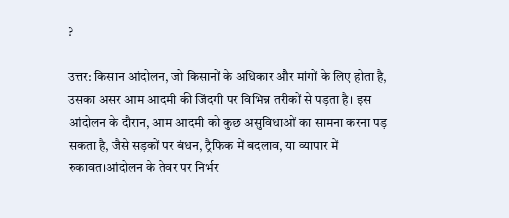?

उत्तर: किसान आंदोलन, जो किसानों के अधिकार और मांगों के लिए होता है, उसका असर आम आदमी की जिंदगी पर विभिन्न तरीकों से पड़ता है। इस आंदोलन के दौरान, आम आदमी को कुछ असुविधाओं का सामना करना पड़ सकता है, जैसे सड़कों पर बंधन, ट्रैफिक में बदलाव, या व्यापार में रुकावत।आंदोलन के तेवर पर निर्भर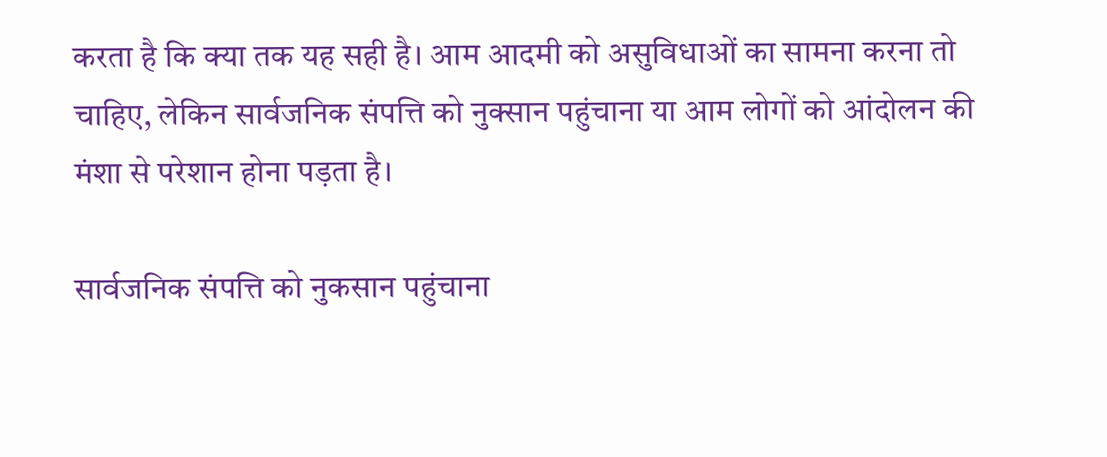करता है कि क्या तक यह सही है। आम आदमी को असुविधाओं का सामना करना तो चाहिए, लेकिन सार्वजनिक संपत्ति को नुक्सान पहुंचाना या आम लोगों को आंदोलन की मंशा से परेशान होना पड़ता है।

सार्वजनिक संपत्ति को नुकसान पहुंचाना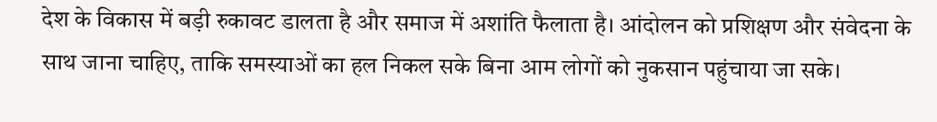देश के विकास में बड़ी रुकावट डालता है और समाज में अशांति फैलाता है। आंदोलन को प्रशिक्षण और संवेदना के साथ जाना चाहिए, ताकि समस्याओं का हल निकल सके बिना आम लोगों को नुकसान पहुंचाया जा सके।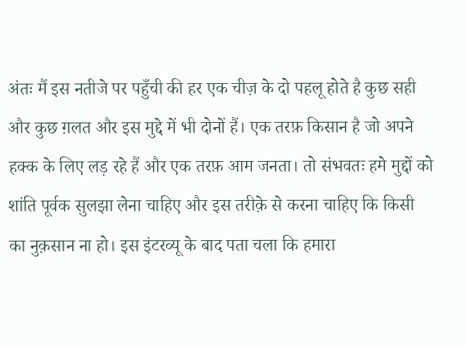अंतः मैं इस नतीजे पर पहुँची की हर एक चीज़ के दो पहलू होते है कुछ सही और कुछ ग़लत और इस मुद्दे में भी दोनों हैं। एक तरफ़ किसान है जो अपने हक्क के लिए लड़ रहे हैं और एक तरफ़ आम जनता। तो संभवतः हमे मुद्दों को शांति पूर्वक सुलझा लेना चाहिए और इस तरीक़े से करना चाहिए कि किसी का नुक़सान ना हो। इस इंटरव्यू के बाद पता चला कि हमारा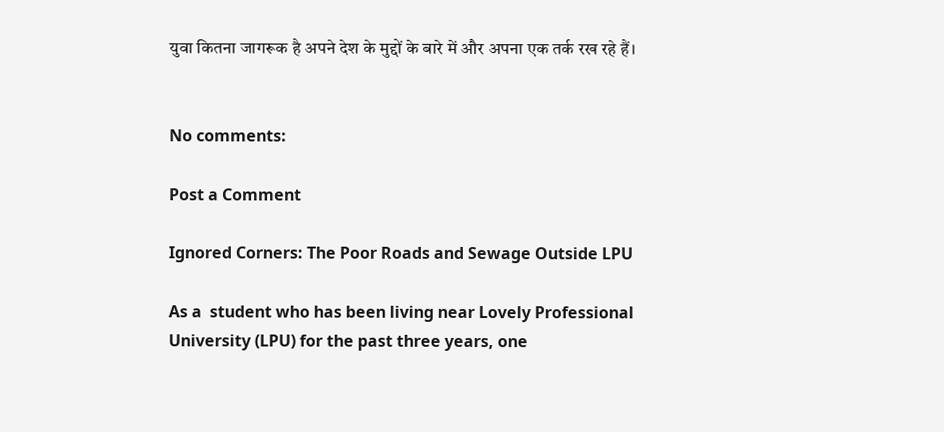युवा कितना जागरूक है अपने देश के मुद्दों के बारे में और अपना एक तर्क रख रहे हैं।


No comments:

Post a Comment

Ignored Corners: The Poor Roads and Sewage Outside LPU

As a  student who has been living near Lovely Professional University (LPU) for the past three years, one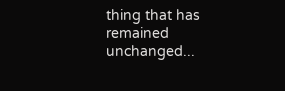thing that has remained unchanged...